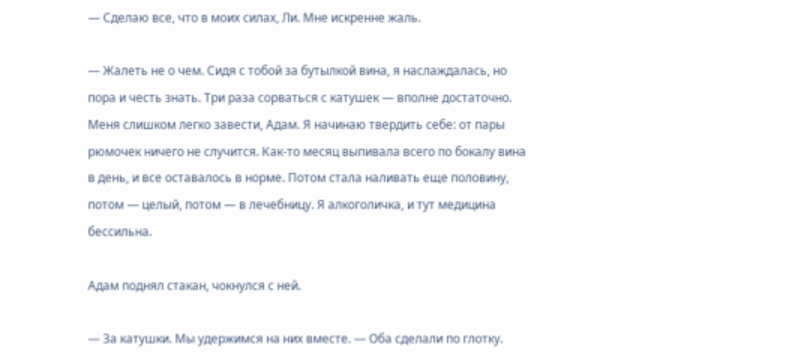— Сделаю все, что в моих силах, Ли. Мне искренне жаль.

— Жалеть не о чем. Сидя с тобой за бутылкой вина, я наслаждалась, но пора и честь знать. Три раза сорваться с катушек — вполне достаточно. Меня слишком легко завести, Адам. Я начинаю твердить себе: от пары рюмочек ничего не случится. Как-то месяц выпивала всего по бокалу вина в день, и все оставалось в норме. Потом стала наливать еще половину, потом — целый, потом — в лечебницу. Я алкоголичка, и тут медицина бессильна.

Адам поднял стакан, чокнулся с ней.

— За катушки. Мы удержимся на них вместе. — Оба сделали по глотку.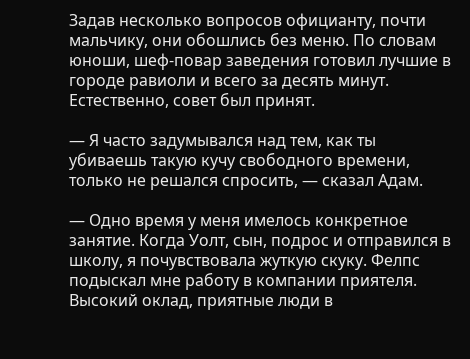Задав несколько вопросов официанту, почти мальчику, они обошлись без меню. По словам юноши, шеф-повар заведения готовил лучшие в городе равиоли и всего за десять минут. Естественно, совет был принят.

— Я часто задумывался над тем, как ты убиваешь такую кучу свободного времени, только не решался спросить, — сказал Адам.

— Одно время у меня имелось конкретное занятие. Когда Уолт, сын, подрос и отправился в школу, я почувствовала жуткую скуку. Фелпс подыскал мне работу в компании приятеля. Высокий оклад, приятные люди в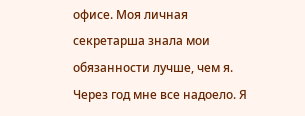офисе. Моя личная секретарша знала мои обязанности лучше, чем я. Через год мне все надоело. Я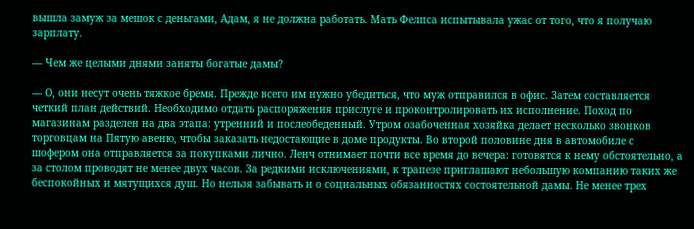вышла замуж за мешок с деньгами, Адам, я не должна работать. Мать Фелпса испытывала ужас от того, что я получаю зарплату.

— Чем же целыми днями заняты богатые дамы?

— О, они несут очень тяжкое бремя. Прежде всего им нужно убедиться, что муж отправился в офис. Затем составляется четкий план действий. Необходимо отдать распоряжения прислуге и проконтролировать их исполнение. Поход по магазинам разделен на два этапа: утренний и послеобеденный. Утром озабоченная хозяйка делает несколько звонков торговцам на Пятую авеню, чтобы заказать недостающие в доме продукты. Во второй половине дня в автомобиле с шофером она отправляется за покупками лично. Ленч отнимает почти все время до вечера: готовятся к нему обстоятельно, а за столом проводят не менее двух часов. За редкими исключениями, к трапезе приглашают небольшую компанию таких же беспокойных и мятущихся душ. Но нельзя забывать и о социальных обязанностях состоятельной дамы. Не менее трех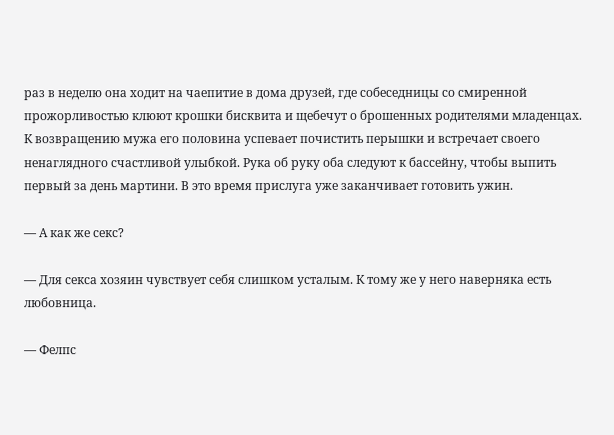раз в неделю она ходит на чаепитие в дома друзей, где собеседницы со смиренной прожорливостью клюют крошки бисквита и щебечут о брошенных родителями младенцах. К возвращению мужа его половина успевает почистить перышки и встречает своего ненаглядного счастливой улыбкой. Рука об руку оба следуют к бассейну, чтобы выпить первый за день мартини. В это время прислуга уже заканчивает готовить ужин.

— А как же секс?

— Для секса хозяин чувствует себя слишком усталым. К тому же у него наверняка есть любовница.

— Фелпс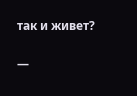так и живет?

—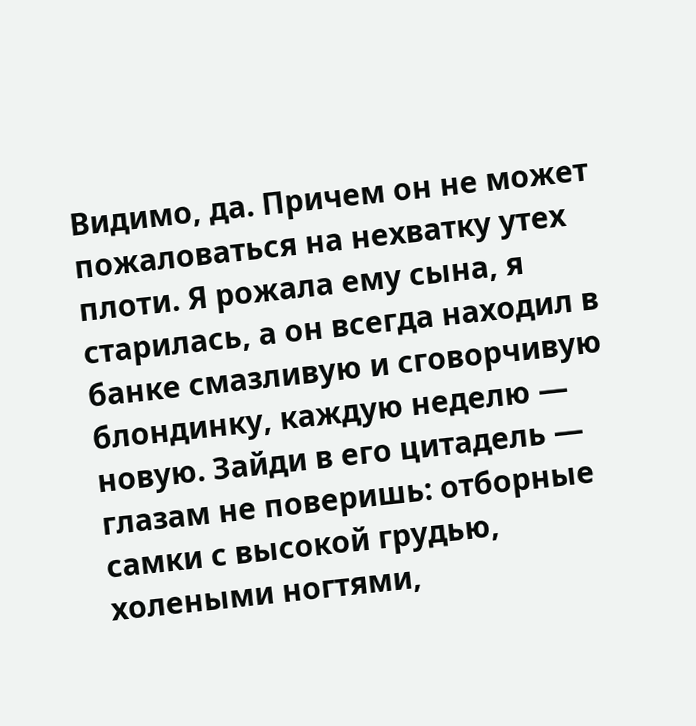Видимо, да. Причем он не может пожаловаться на нехватку утех плоти. Я рожала ему сына, я старилась, а он всегда находил в банке смазливую и сговорчивую блондинку, каждую неделю — новую. Зайди в его цитадель — глазам не поверишь: отборные самки с высокой грудью, холеными ногтями,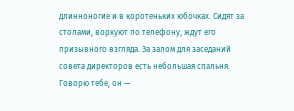длинноногие и в коротеньких юбочках. Сидят за столами, воркуют по телефону, ждут его призывного взгляда. За залом для заседаний совета директоров есть небольшая спальня. Говорю тебе, он —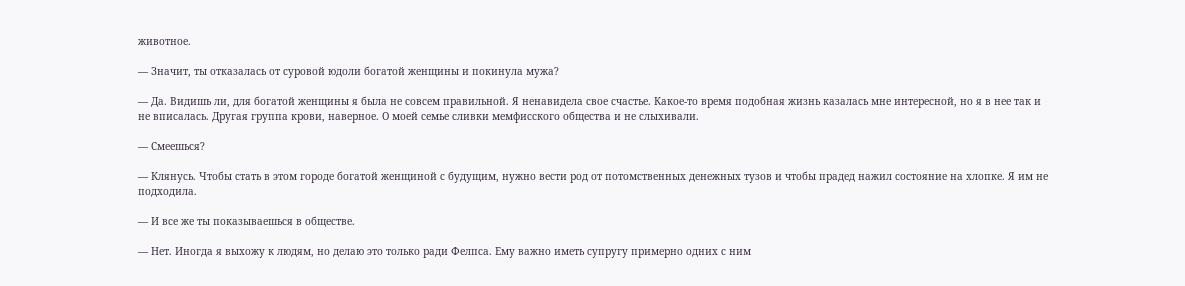животное.

— Значит, ты отказалась от суровой юдоли богатой женщины и покинула мужа?

— Да. Видишь ли, для богатой женщины я была не совсем правильной. Я ненавидела свое счастье. Какое-то время подобная жизнь казалась мне интересной, но я в нее так и не вписалась. Другая группа крови, наверное. О моей семье сливки мемфисского общества и не слыхивали.

— Смеешься?

— Клянусь. Чтобы стать в этом городе богатой женщиной с будущим, нужно вести род от потомственных денежных тузов и чтобы прадед нажил состояние на хлопке. Я им не подходила.

— И все же ты показываешься в обществе.

— Нет. Иногда я выхожу к людям, но делаю это только ради Фелпса. Ему важно иметь супругу примерно одних с ним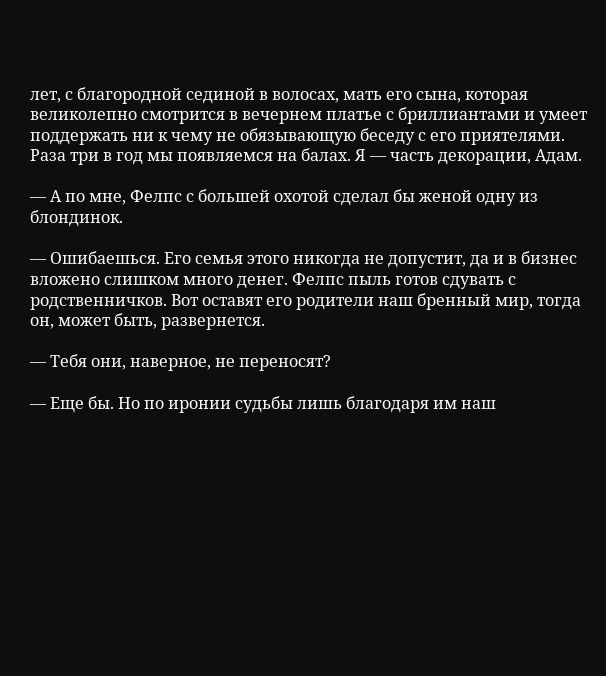лет, с благородной сединой в волосах, мать его сына, которая великолепно смотрится в вечернем платье с бриллиантами и умеет поддержать ни к чему не обязывающую беседу с его приятелями. Раза три в год мы появляемся на балах. Я — часть декорации, Адам.

— А по мне, Фелпс с большей охотой сделал бы женой одну из блондинок.

— Ошибаешься. Его семья этого никогда не допустит, да и в бизнес вложено слишком много денег. Фелпс пыль готов сдувать с родственничков. Вот оставят его родители наш бренный мир, тогда он, может быть, развернется.

— Тебя они, наверное, не переносят?

— Еще бы. Но по иронии судьбы лишь благодаря им наш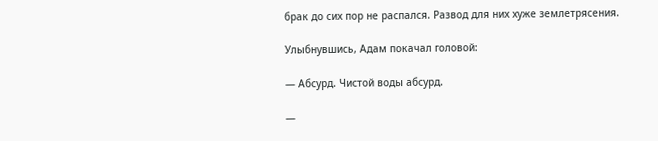брак до сих пор не распался. Развод для них хуже землетрясения.

Улыбнувшись, Адам покачал головой:

— Абсурд. Чистой воды абсурд.

—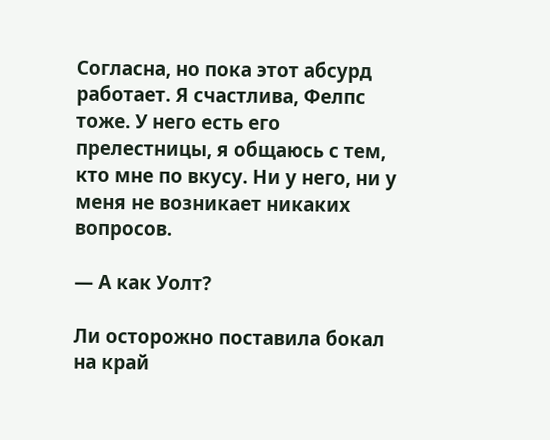Согласна, но пока этот абсурд работает. Я счастлива, Фелпс тоже. У него есть его прелестницы, я общаюсь с тем, кто мне по вкусу. Ни у него, ни у меня не возникает никаких вопросов.

— А как Уолт?

Ли осторожно поставила бокал на край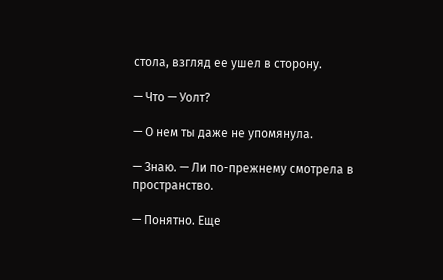стола, взгляд ее ушел в сторону.

— Что — Уолт?

— О нем ты даже не упомянула.

— Знаю. — Ли по-прежнему смотрела в пространство.

— Понятно. Еще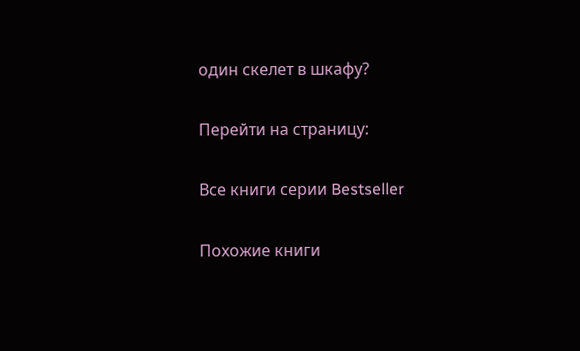один скелет в шкафу?

Перейти на страницу:

Все книги серии Bestseller

Похожие книги